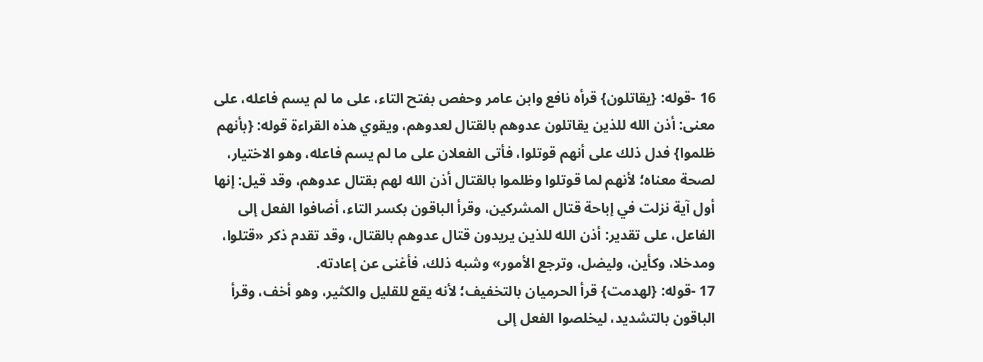16 -قوله: {يقاتلون} قرأه نافع وابن عامر وحفص بفتح التاء، على ما لم يسم فاعله، على معنى: أذن الله للذين يقاتلون عدوهم بالقتال لعدوهم، ويقوي هذه القراءة قوله: {بأنهم ظلموا} فدل ذلك على أنهم قوتلوا، فأتى الفعلان على ما لم يسم فاعله، وهو الاختيار، لصحة معناه؛ لأنهم لما قوتلوا وظلموا بالقتال أذن الله لهم بقتال عدوهم، وقد قيل: إنها أول آية نزلت في إباحة قتال المشركين، وقرأ الباقون بكسر التاء، أضافوا الفعل إلى الفاعل، على تقدير: أذن الله للذين يريدون قتال عدوهم بالقتال، وقد تقدم ذكر «قتلوا، ومدخلا، وكأين، وليضل، وترجع الأمور» وشبه ذلك، فأغنى عن إعادته.
17 -قوله: {لهدمت} قرأ الحرميان بالتخفيف؛ لأنه يقع للقليل والكثير، وهو أخف، وقرأ الباقون بالتشديد، ليخلصوا الفعل إلى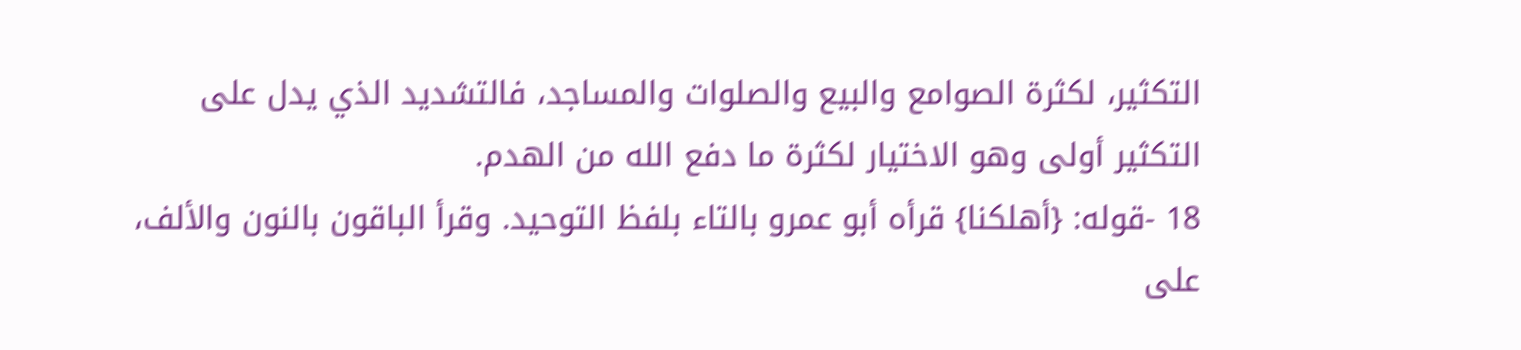التكثير، لكثرة الصوامع والبيع والصلوات والمساجد، فالتشديد الذي يدل على التكثير أولى وهو الاختيار لكثرة ما دفع الله من الهدم.
18 -قوله: {أهلكنا} قرأه أبو عمرو بالتاء بلفظ التوحيد. وقرأ الباقون بالنون والألف، على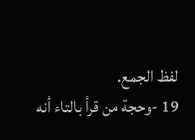لفظ الجمع.
19 -وحجة من قرأ بالتاء أنه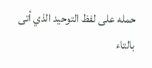حمله على لفظ التوحيد الذي أتى بالتاء